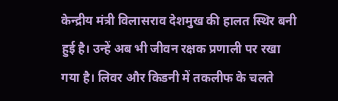केन्द्रीय मंत्री विलासराव देशमुख की हालत स्थिर बनी हुई है। उन्हें अब भी जीवन रक्षक प्रणाली पर रखा गया है। लिवर और किडनी में तकलीफ के चलते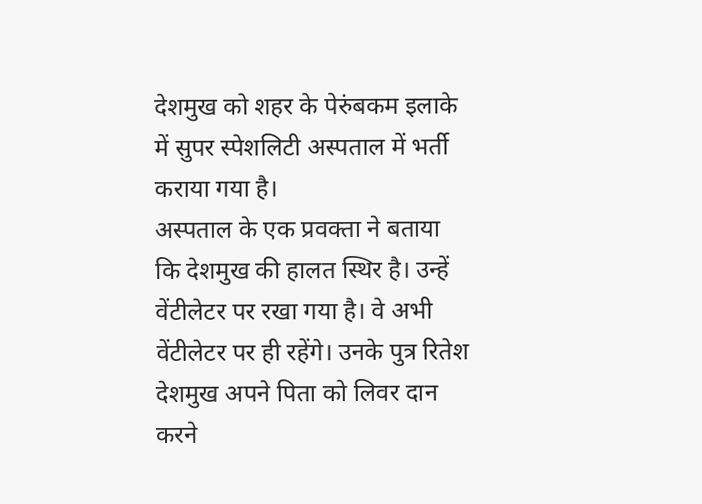देशमुख को शहर के पेरुंबकम इलाके में सुपर स्पेशलिटी अस्पताल में भर्ती कराया गया है।
अस्पताल के एक प्रवक्ता ने बताया कि देशमुख की हालत स्थिर है। उन्हें वेंटीलेटर पर रखा गया है। वे अभी वेंटीलेटर पर ही रहेंगे। उनके पुत्र रितेश देशमुख अपने पिता को लिवर दान करने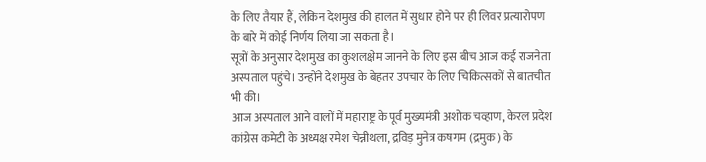के लिए तैयार हैं, लेकिन देशमुख की हालत में सुधार होने पर ही लिवर प्रत्यारोपण के बारे में कोई निर्णय लिया जा सकता है।
सूत्रों के अनुसार देशमुख का कुशलक्षेम जानने के लिए इस बीच आज कई राजनेता अस्पताल पहुंचे। उन्होंने देशमुख के बेहतर उपचार के लिए चिकित्सकों से बातचीत भी की।
आज अस्पताल आने वालों में महाराष्ट्र के पूर्व मुख्यमंत्री अशोक चव्हाण, केरल प्रदेश कांग्रेस कमेटी के अध्यक्ष रमेश चेन्नीथला, द्रविड़ मुनेत्र कषगम (द्रमुक) के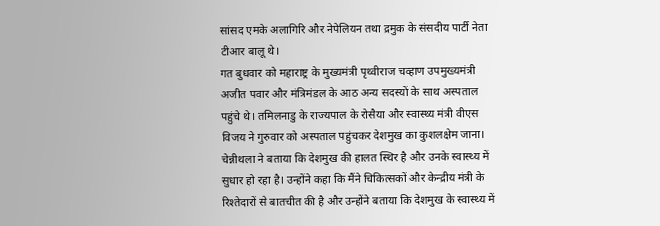सांसद एमके अलागिरि और नेपेलियन तथा द्रमुक के संसदीय पार्टी नेता टीआर बालू थे।
गत बुधवार को महाराष्ट्र के मुख्यमंत्री पृथ्वीराज चव्हाण उपमुख्यमंत्री अजीत पवार और मंत्रिमंडल के आठ अन्य सदस्यों के साथ अस्पताल पहुंचे थे। तमिलनाडु के राज्यपाल के रोसैया और स्वास्थ्य मंत्री वीएस विजय ने गुरुवार को अस्पताल पहुंचकर देशमुख का कुशलक्षेम जाना।
चेन्नीथला ने बताया कि देशमुख की हालत स्थिर है और उनके स्वास्थ्य में सुधार हो रहा है। उन्होंने कहा कि मैंने चिकित्सकों और केन्द्रीय मंत्री के रिश्तेदारों से बातचीत की है और उन्होंने बताया कि देशमुख के स्वास्थ्य में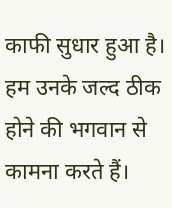काफी सुधार हुआ है। हम उनके जल्द ठीक होने की भगवान से कामना करते हैं।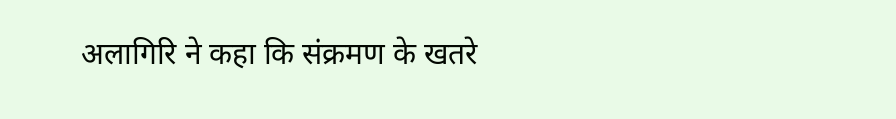अलागिरि ने कहा कि संक्रमण के खतरे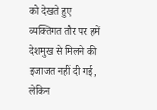को देखते हुए व्यक्तिगत तौर पर हमें देशमुख से मिलने की इजाजत नहीं दी गई, लेकिन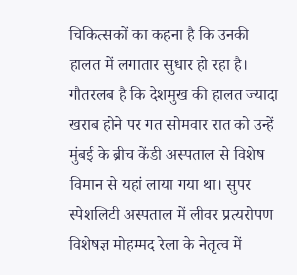चिकित्सकों का कहना है कि उनकी हालत में लगातार सुधार हो रहा है।
गौतरलब है कि देशमुख की हालत ज्यादा खराब होने पर गत सोमवार रात को उन्हें मुंबई के ब्रीच केंडी अस्पताल से विशेष विमान से यहां लाया गया था। सुपर स्पेशलिटी अस्पताल में लीवर प्रत्यरोपण विशेषज्ञ मोहम्मद रेला के नेतृत्व में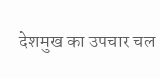देशमुख का उपचार चल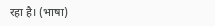रहा है। (भाषा)